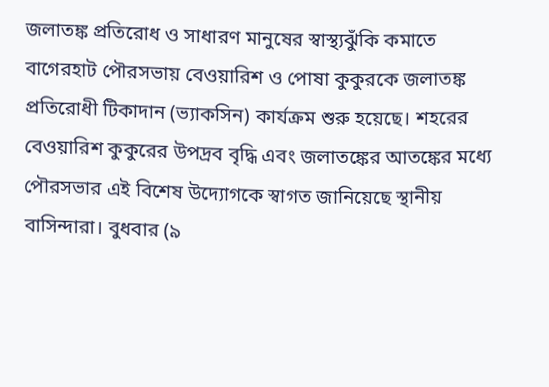জলাতঙ্ক প্রতিরোধ ও সাধারণ মানুষের স্বাস্থ্যঝুঁকি কমাতে বাগেরহাট পৌরসভায় বেওয়ারিশ ও পোষা কুকুরকে জলাতঙ্ক প্রতিরোধী টিকাদান (ভ্যাকসিন) কার্যক্রম শুরু হয়েছে। শহরের বেওয়ারিশ কুকুরের উপদ্রব বৃদ্ধি এবং জলাতঙ্কের আতঙ্কের মধ্যে পৌরসভার এই বিশেষ উদ্যোগকে স্বাগত জানিয়েছে স্থানীয় বাসিন্দারা। বুধবার (৯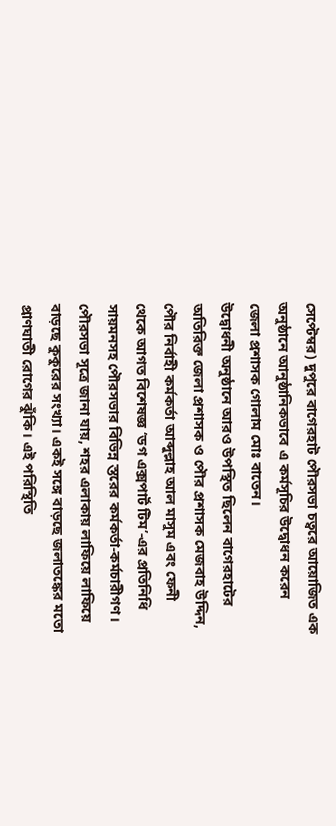সেপ্টেম্বর) দুপুরে বাগেরহাট পৌরসভা চত্বরে আয়োজিত এক অনুষ্ঠানে আনুষ্ঠানিকভাবে এ কর্মসূচির উদ্বোধন করেন জেলা প্রশাসক গোলাম মোঃ বাতেন।
উদ্বোধনী অনুষ্ঠানে আরও উপস্থিত ছিলেন বাগেরহাটের অতিরিক্ত জেলা প্রশাসক ও পৌর প্রশাসক মেজবাহ উদ্দিন, পৌর নির্বাহী কর্মকর্তা আব্দুল্লাহ আল মাসুম এবং ফেনী থেকে আগত বিশেষজ্ঞ ‘ডগ এক্সপার্ট টিম’-এর প্রতিনিধি সায়মনসহ পৌরসভার বিভিন্ন স্তরের কর্মকর্তা-কর্মচারীগণ।
পৌরসভা সূত্রে জানা যায়, শহর এলাকায় লাফিয়ে লাফিয়ে বাড়ছে কুকুরের সংখ্যা। একই সঙ্গে বাড়ছে জলাতঙ্কের মতো প্রাণঘাতী রোগের ঝুঁকি। এই পরিস্থিতি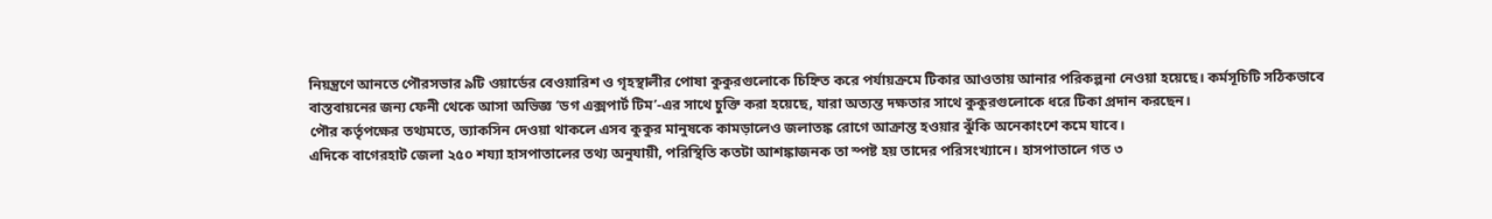নিয়ন্ত্রণে আনতে পৌরসভার ৯টি ওয়ার্ডের বেওয়ারিশ ও গৃহস্থালীর পোষা কুকুরগুলোকে চিহ্নিত করে পর্যায়ক্রমে টিকার আওতায় আনার পরিকল্পনা নেওয়া হয়েছে। কর্মসূচিটি সঠিকভাবে বাস্তবায়নের জন্য ফেনী থেকে আসা অভিজ্ঞ ‘ডগ এক্সপার্ট টিম’-এর সাথে চুক্তি করা হয়েছে, যারা অত্যন্ত দক্ষতার সাথে কুকুরগুলোকে ধরে টিকা প্রদান করছেন।
পৌর কর্তৃপক্ষের তথ্যমতে, ভ্যাকসিন দেওয়া থাকলে এসব কুকুর মানুষকে কামড়ালেও জলাতঙ্ক রোগে আক্রান্ত হওয়ার ঝুঁকি অনেকাংশে কমে যাবে।
এদিকে বাগেরহাট জেলা ২৫০ শয্যা হাসপাতালের তথ্য অনুযায়ী, পরিস্থিতি কতটা আশঙ্কাজনক তা স্পষ্ট হয় তাদের পরিসংখ্যানে। হাসপাতালে গত ৩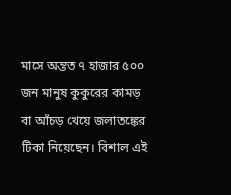মাসে অন্তত ৭ হাজার ৫০০ জন মানুষ কুকুরের কামড় বা আঁচড় খেয়ে জলাতঙ্কের টিকা নিয়েছেন। বিশাল এই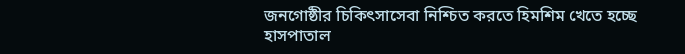জনগোষ্ঠীর চিকিৎসাসেবা নিশ্চিত করতে হিমশিম খেতে হচ্ছে হাসপাতাল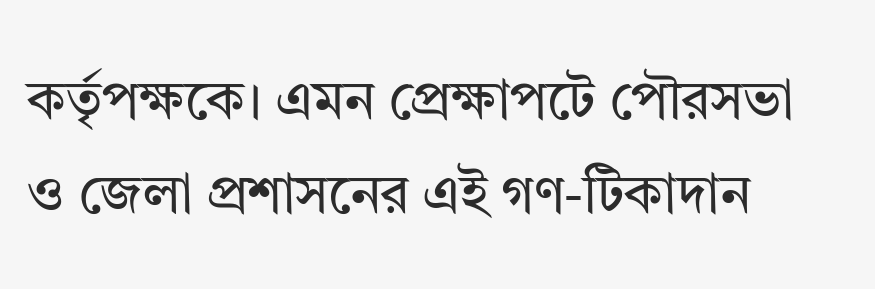কর্তৃপক্ষকে। এমন প্রেক্ষাপটে পৌরসভা ও জেলা প্রশাসনের এই গণ-টিকাদান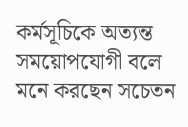কর্মসূচিকে অত্যন্ত সময়োপযোগী বলে মনে করছেন সচেতন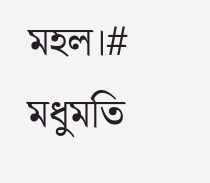মহল।#
মধুমতি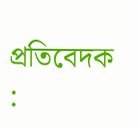প্রতিবেদক :